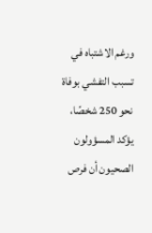ورغم الاشتباه في تسبب التفشي بوفاة نحو 250 شخصًا، يؤكد المسؤولون الصحيون أن فرص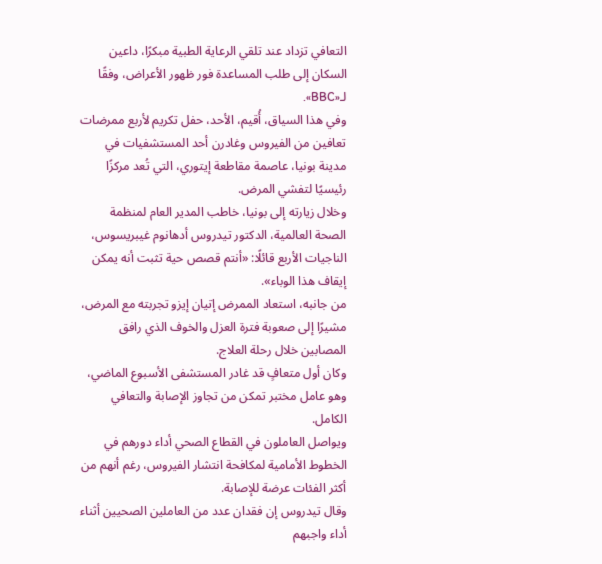التعافي تزداد عند تلقي الرعاية الطبية مبكرًا، داعين السكان إلى طلب المساعدة فور ظهور الأعراض، وفقًا لـ«BBC».
وفي هذا السياق، أُقيم، الأحد، حفل تكريم لأربع ممرضات تعافين من الفيروس وغادرن أحد المستشفيات في مدينة بونيا، عاصمة مقاطعة إيتوري، التي تُعد مركزًا رئيسيًا لتفشي المرض.
وخلال زيارته إلى بونيا، خاطب المدير العام لمنظمة الصحة العالمية، الدكتور تيدروس أدهانوم غيبريسوس، الناجيات الأربع قائلًا: «أنتم قصص حية تثبت أنه يمكن إيقاف هذا الوباء».
من جانبه، استعاد الممرض إتيان إيزو تجربته مع المرض، مشيرًا إلى صعوبة فترة العزل والخوف الذي رافق المصابين خلال رحلة العلاج.
وكان أول متعافٍ قد غادر المستشفى الأسبوع الماضي، وهو عامل مختبر تمكن من تجاوز الإصابة والتعافي الكامل.
ويواصل العاملون في القطاع الصحي أداء دورهم في الخطوط الأمامية لمكافحة انتشار الفيروس، رغم أنهم من أكثر الفئات عرضة للإصابة.
وقال تيدروس إن فقدان عدد من العاملين الصحيين أثناء أداء واجبهم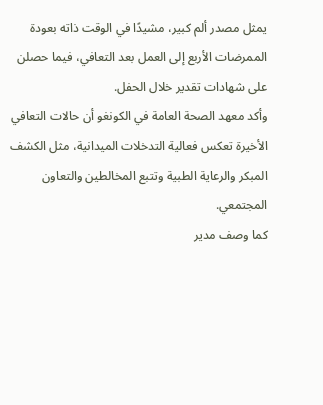يمثل مصدر ألم كبير، مشيدًا في الوقت ذاته بعودة الممرضات الأربع إلى العمل بعد التعافي، فيما حصلن على شهادات تقدير خلال الحفل.
وأكد معهد الصحة العامة في الكونغو أن حالات التعافي الأخيرة تعكس فعالية التدخلات الميدانية، مثل الكشف المبكر والرعاية الطبية وتتبع المخالطين والتعاون المجتمعي.
كما وصف مدير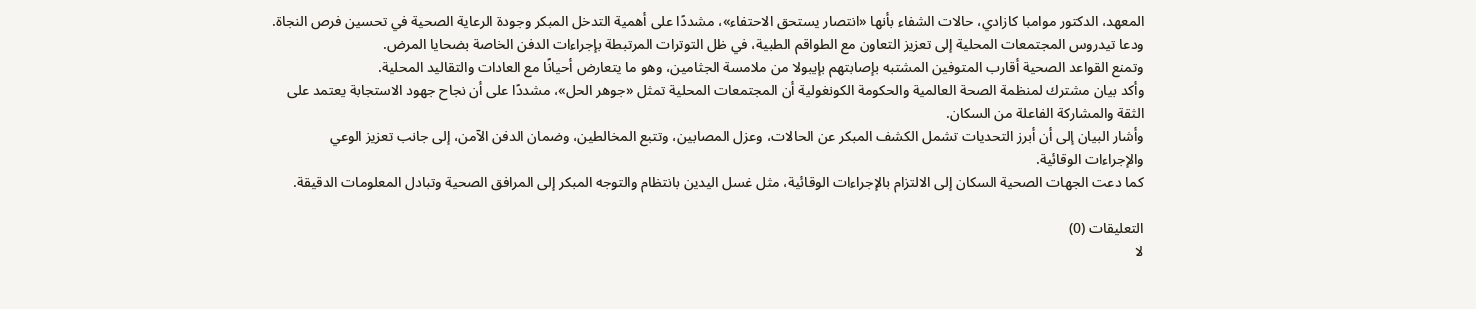المعهد، الدكتور موامبا كازادي، حالات الشفاء بأنها «انتصار يستحق الاحتفاء»، مشددًا على أهمية التدخل المبكر وجودة الرعاية الصحية في تحسين فرص النجاة.
ودعا تيدروس المجتمعات المحلية إلى تعزيز التعاون مع الطواقم الطبية، في ظل التوترات المرتبطة بإجراءات الدفن الخاصة بضحايا المرض.
وتمنع القواعد الصحية أقارب المتوفين المشتبه بإصابتهم بإيبولا من ملامسة الجثامين، وهو ما يتعارض أحيانًا مع العادات والتقاليد المحلية.
وأكد بيان مشترك لمنظمة الصحة العالمية والحكومة الكونغولية أن المجتمعات المحلية تمثل «جوهر الحل»، مشددًا على أن نجاح جهود الاستجابة يعتمد على الثقة والمشاركة الفاعلة من السكان.
وأشار البيان إلى أن أبرز التحديات تشمل الكشف المبكر عن الحالات، وعزل المصابين، وتتبع المخالطين، وضمان الدفن الآمن، إلى جانب تعزيز الوعي والإجراءات الوقائية.
كما دعت الجهات الصحية السكان إلى الالتزام بالإجراءات الوقائية، مثل غسل اليدين بانتظام والتوجه المبكر إلى المرافق الصحية وتبادل المعلومات الدقيقة.

التعليقات (0)
لا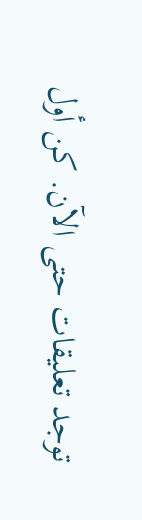توجد تعليقات حتى الآن. كن أول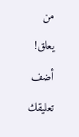من يعلق!
أضف تعليقك